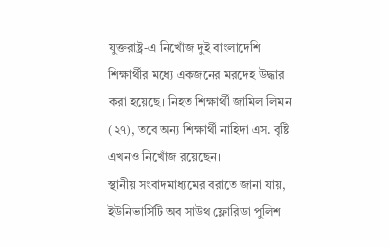যুক্তরাষ্ট্র-এ নিখোঁজ দুই বাংলাদেশি শিক্ষার্থীর মধ্যে একজনের মরদেহ উদ্ধার করা হয়েছে। নিহত শিক্ষার্থী জামিল লিমন (২৭), তবে অন্য শিক্ষার্থী নাহিদা এস. বৃষ্টি এখনও নিখোঁজ রয়েছেন।
স্থানীয় সংবাদমাধ্যমের বরাতে জানা যায়, ইউনিভার্সিটি অব সাউথ ফ্লোরিডা পুলিশ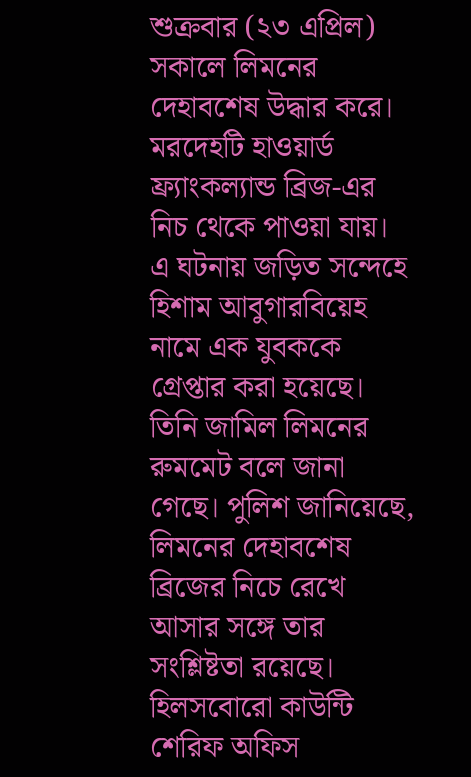শুক্রবার (২৩ এপ্রিল) সকালে লিমনের দেহাবশেষ উদ্ধার করে। মরদেহটি হাওয়ার্ড ফ্র্যাংকল্যান্ড ব্রিজ-এর নিচ থেকে পাওয়া যায়।
এ ঘটনায় জড়িত সন্দেহে হিশাম আবুগারবিয়েহ নামে এক যুবককে গ্রেপ্তার করা হয়েছে। তিনি জামিল লিমনের রুমমেট বলে জানা গেছে। পুলিশ জানিয়েছে, লিমনের দেহাবশেষ ব্রিজের নিচে রেখে আসার সঙ্গে তার সংশ্লিষ্টতা রয়েছে।
হিলসবোরো কাউন্টি শেরিফ অফিস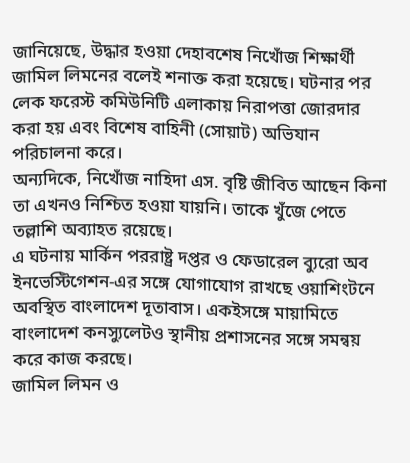জানিয়েছে, উদ্ধার হওয়া দেহাবশেষ নিখোঁজ শিক্ষার্থী জামিল লিমনের বলেই শনাক্ত করা হয়েছে। ঘটনার পর লেক ফরেস্ট কমিউনিটি এলাকায় নিরাপত্তা জোরদার করা হয় এবং বিশেষ বাহিনী (সোয়াট) অভিযান পরিচালনা করে।
অন্যদিকে, নিখোঁজ নাহিদা এস. বৃষ্টি জীবিত আছেন কিনা তা এখনও নিশ্চিত হওয়া যায়নি। তাকে খুঁজে পেতে তল্লাশি অব্যাহত রয়েছে।
এ ঘটনায় মার্কিন পররাষ্ট্র দপ্তর ও ফেডারেল ব্যুরো অব ইনভেস্টিগেশন-এর সঙ্গে যোগাযোগ রাখছে ওয়াশিংটনে অবস্থিত বাংলাদেশ দূতাবাস। একইসঙ্গে মায়ামিতে বাংলাদেশ কনস্যুলেটও স্থানীয় প্রশাসনের সঙ্গে সমন্বয় করে কাজ করছে।
জামিল লিমন ও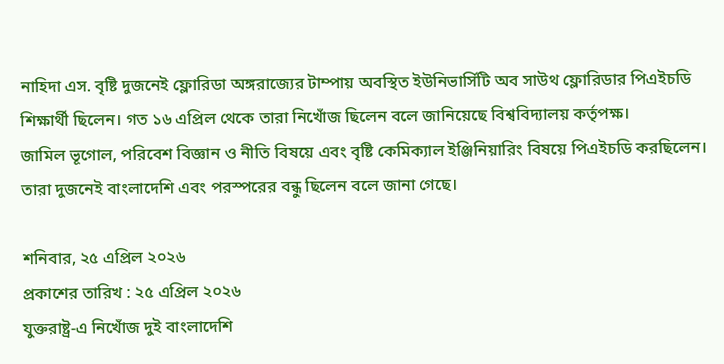নাহিদা এস. বৃষ্টি দুজনেই ফ্লোরিডা অঙ্গরাজ্যের টাম্পায় অবস্থিত ইউনিভার্সিটি অব সাউথ ফ্লোরিডার পিএইচডি শিক্ষার্থী ছিলেন। গত ১৬ এপ্রিল থেকে তারা নিখোঁজ ছিলেন বলে জানিয়েছে বিশ্ববিদ্যালয় কর্তৃপক্ষ।
জামিল ভূগোল, পরিবেশ বিজ্ঞান ও নীতি বিষয়ে এবং বৃষ্টি কেমিক্যাল ইঞ্জিনিয়ারিং বিষয়ে পিএইচডি করছিলেন। তারা দুজনেই বাংলাদেশি এবং পরস্পরের বন্ধু ছিলেন বলে জানা গেছে।

শনিবার, ২৫ এপ্রিল ২০২৬
প্রকাশের তারিখ : ২৫ এপ্রিল ২০২৬
যুক্তরাষ্ট্র-এ নিখোঁজ দুই বাংলাদেশি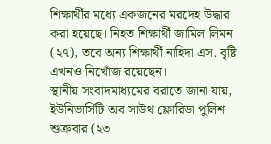শিক্ষার্থীর মধ্যে একজনের মরদেহ উদ্ধার করা হয়েছে। নিহত শিক্ষার্থী জামিল লিমন (২৭), তবে অন্য শিক্ষার্থী নাহিদা এস. বৃষ্টি এখনও নিখোঁজ রয়েছেন।
স্থানীয় সংবাদমাধ্যমের বরাতে জানা যায়, ইউনিভার্সিটি অব সাউথ ফ্লোরিডা পুলিশ শুক্রবার (২৩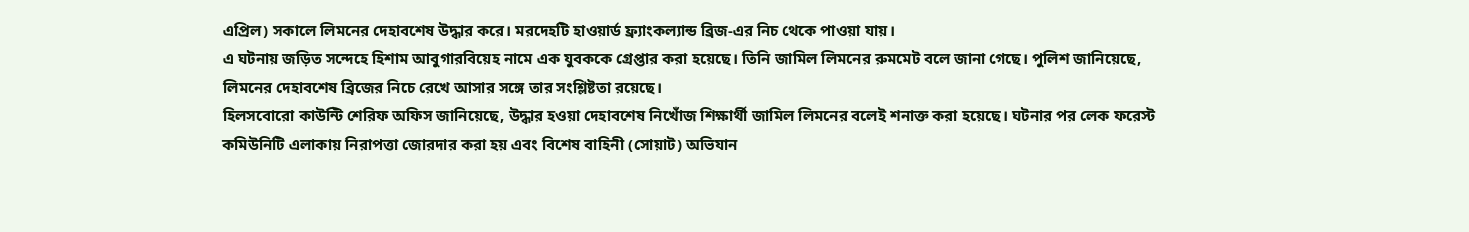এপ্রিল) সকালে লিমনের দেহাবশেষ উদ্ধার করে। মরদেহটি হাওয়ার্ড ফ্র্যাংকল্যান্ড ব্রিজ-এর নিচ থেকে পাওয়া যায়।
এ ঘটনায় জড়িত সন্দেহে হিশাম আবুগারবিয়েহ নামে এক যুবককে গ্রেপ্তার করা হয়েছে। তিনি জামিল লিমনের রুমমেট বলে জানা গেছে। পুলিশ জানিয়েছে, লিমনের দেহাবশেষ ব্রিজের নিচে রেখে আসার সঙ্গে তার সংশ্লিষ্টতা রয়েছে।
হিলসবোরো কাউন্টি শেরিফ অফিস জানিয়েছে, উদ্ধার হওয়া দেহাবশেষ নিখোঁজ শিক্ষার্থী জামিল লিমনের বলেই শনাক্ত করা হয়েছে। ঘটনার পর লেক ফরেস্ট কমিউনিটি এলাকায় নিরাপত্তা জোরদার করা হয় এবং বিশেষ বাহিনী (সোয়াট) অভিযান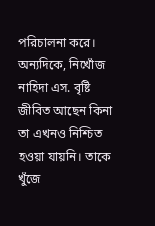পরিচালনা করে।
অন্যদিকে, নিখোঁজ নাহিদা এস. বৃষ্টি জীবিত আছেন কিনা তা এখনও নিশ্চিত হওয়া যায়নি। তাকে খুঁজে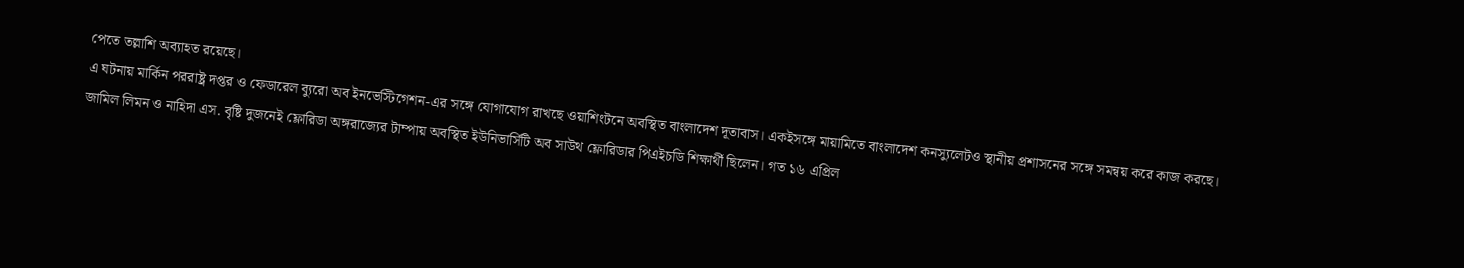পেতে তল্লাশি অব্যাহত রয়েছে।
এ ঘটনায় মার্কিন পররাষ্ট্র দপ্তর ও ফেডারেল ব্যুরো অব ইনভেস্টিগেশন-এর সঙ্গে যোগাযোগ রাখছে ওয়াশিংটনে অবস্থিত বাংলাদেশ দূতাবাস। একইসঙ্গে মায়ামিতে বাংলাদেশ কনস্যুলেটও স্থানীয় প্রশাসনের সঙ্গে সমন্বয় করে কাজ করছে।
জামিল লিমন ও নাহিদা এস. বৃষ্টি দুজনেই ফ্লোরিডা অঙ্গরাজ্যের টাম্পায় অবস্থিত ইউনিভার্সিটি অব সাউথ ফ্লোরিডার পিএইচডি শিক্ষার্থী ছিলেন। গত ১৬ এপ্রিল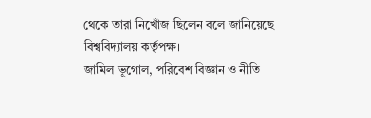থেকে তারা নিখোঁজ ছিলেন বলে জানিয়েছে বিশ্ববিদ্যালয় কর্তৃপক্ষ।
জামিল ভূগোল, পরিবেশ বিজ্ঞান ও নীতি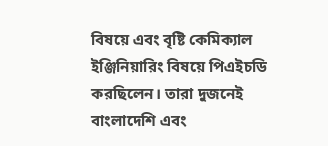বিষয়ে এবং বৃষ্টি কেমিক্যাল ইঞ্জিনিয়ারিং বিষয়ে পিএইচডি করছিলেন। তারা দুজনেই বাংলাদেশি এবং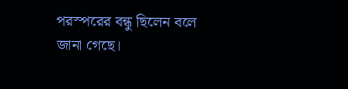পরস্পরের বন্ধু ছিলেন বলে জানা গেছে।